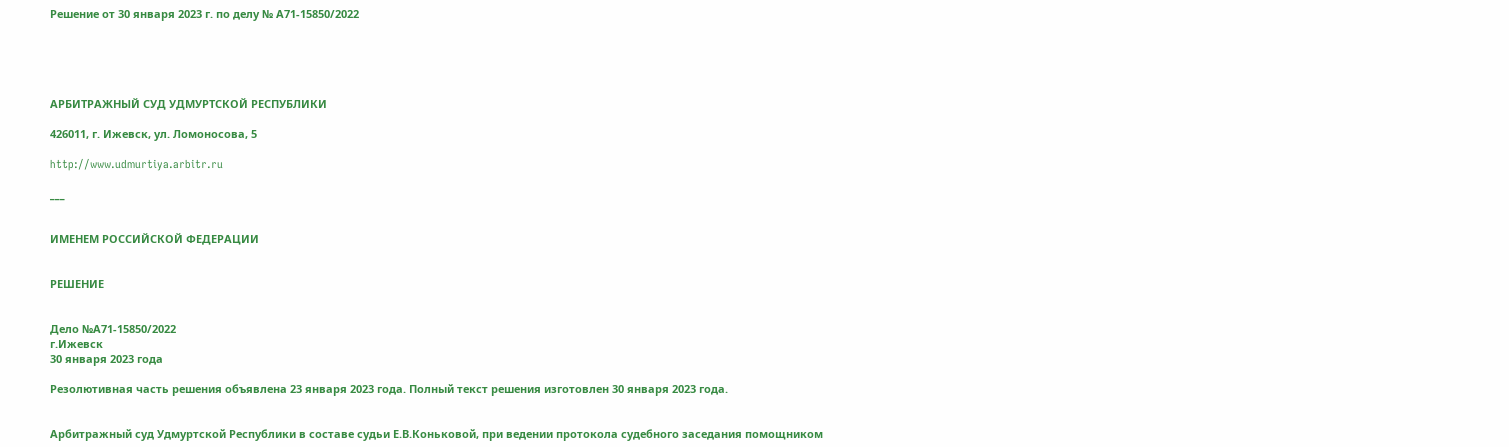Решение от 30 января 2023 г. по делу № А71-15850/2022





АРБИТРАЖНЫЙ СУД УДМУРТСКОЙ РЕСПУБЛИКИ

426011, г. Ижевск, ул. Ломоносова, 5

http://www.udmurtiya.arbitr.ru

___


ИМЕНЕМ РОССИЙСКОЙ ФЕДЕРАЦИИ


РЕШЕНИЕ


Дело №А71-15850/2022
г.Ижевск
30 января 2023 года

Резолютивная часть решения объявлена 23 января 2023 года. Полный текст решения изготовлен 30 января 2023 года.


Арбитражный суд Удмуртской Республики в составе судьи Е.В.Коньковой, при ведении протокола судебного заседания помощником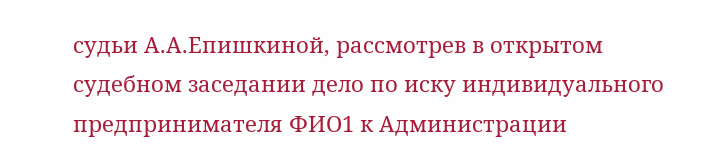судьи А.А.Епишкиной, рассмотрев в открытом судебном заседании дело по иску индивидуального предпринимателя ФИО1 к Администрации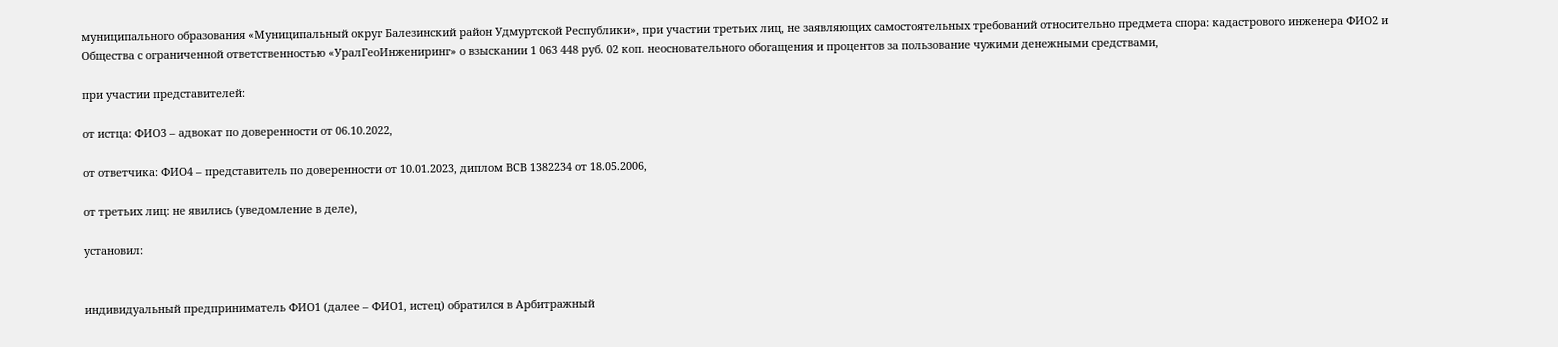муниципального образования «Муниципальный округ Балезинский район Удмуртской Республики», при участии третьих лиц, не заявляющих самостоятельных требований относительно предмета спора: кадастрового инженера ФИО2 и Общества с ограниченной ответственностью «УралГеоИнжениринг» о взыскании 1 063 448 руб. 02 коп. неосновательного обогащения и процентов за пользование чужими денежными средствами,

при участии представителей:

от истца: ФИО3 – адвокат по доверенности от 06.10.2022,

от ответчика: ФИО4 – представитель по доверенности от 10.01.2023, диплом ВСВ 1382234 от 18.05.2006,

от третьих лиц: не явились (уведомление в деле),

установил:


индивидуальный предприниматель ФИО1 (далее – ФИО1, истец) обратился в Арбитражный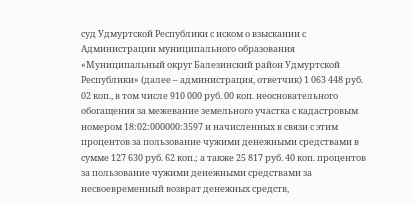суд Удмуртской Республики с иском о взыскании с Администрации муниципального образования «Муниципальный округ Балезинский район Удмуртской Республики» (далее – администрация, ответчик) 1 063 448 руб. 02 коп., в том числе 910 000 руб. 00 коп. неосновательного обогащения за межевание земельного участка с кадастровым номером 18:02:000000:3597 и начисленных в связи с этим процентов за пользование чужими денежными средствами в сумме 127 630 руб. 62 коп.; а также 25 817 руб. 40 коп. процентов за пользование чужими денежными средствами за несвоевременный возврат денежных средств,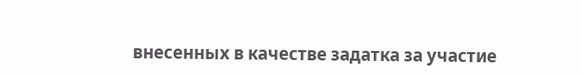внесенных в качестве задатка за участие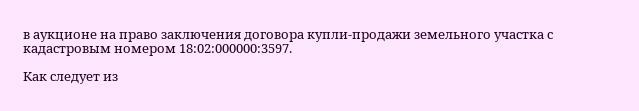в аукционе на право заключения договора купли-продажи земельного участка с кадастровым номером 18:02:000000:3597.

Как следует из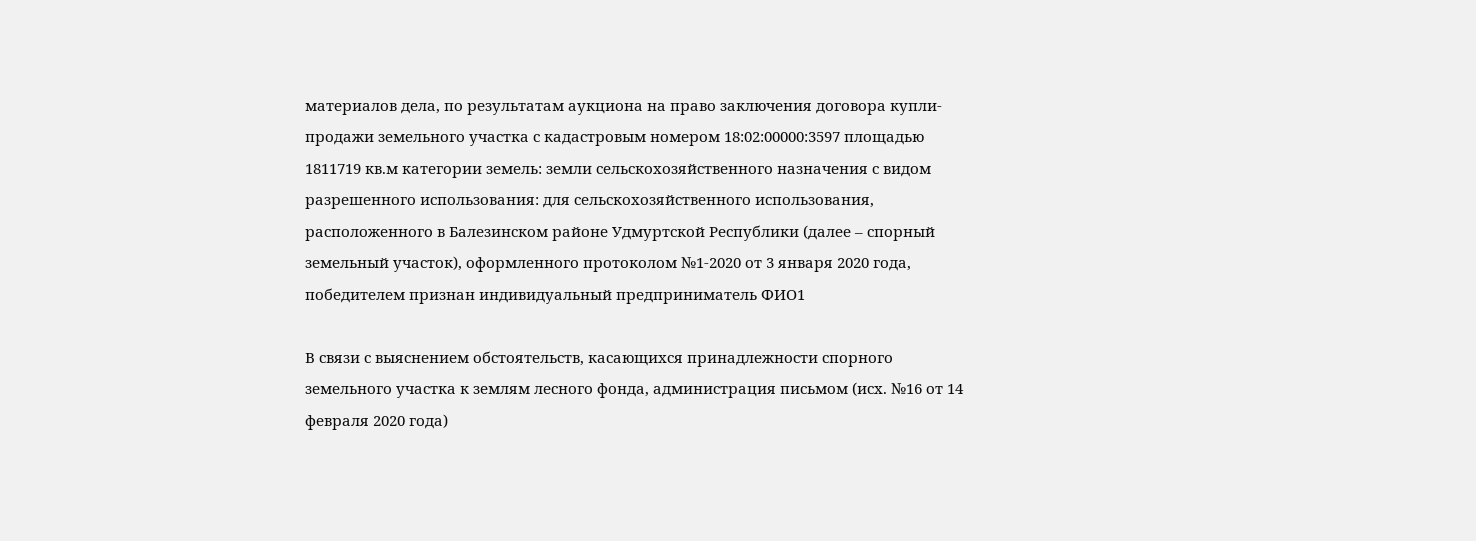материалов дела, по результатам аукциона на право заключения договора купли-продажи земельного участка с кадастровым номером 18:02:00000:3597 площадью 1811719 кв.м категории земель: земли сельскохозяйственного назначения с видом разрешенного использования: для сельскохозяйственного использования, расположенного в Балезинском районе Удмуртской Республики (далее – спорный земельный участок), оформленного протоколом №1-2020 от 3 января 2020 года, победителем признан индивидуальный предприниматель ФИО1

В связи с выяснением обстоятельств, касающихся принадлежности спорного земельного участка к землям лесного фонда, администрация письмом (исх. №16 от 14 февраля 2020 года)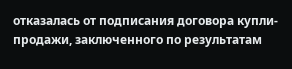отказалась от подписания договора купли-продажи, заключенного по результатам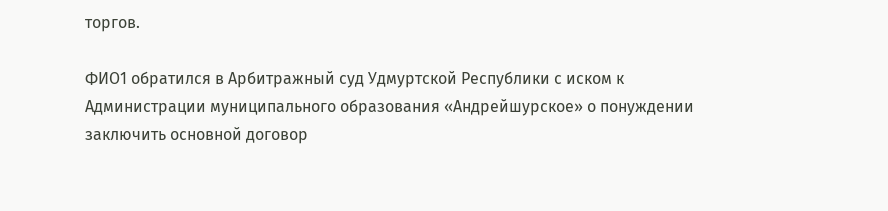торгов.

ФИО1 обратился в Арбитражный суд Удмуртской Республики с иском к Администрации муниципального образования «Андрейшурское» о понуждении заключить основной договор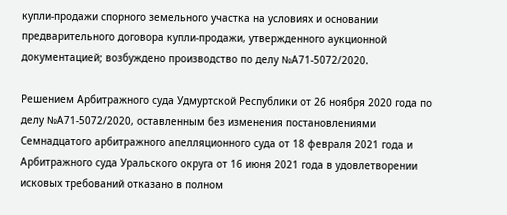купли-продажи спорного земельного участка на условиях и основании предварительного договора купли-продажи, утвержденного аукционной документацией; возбуждено производство по делу №А71-5072/2020.

Решением Арбитражного суда Удмуртской Республики от 26 ноября 2020 года по делу №А71-5072/2020, оставленным без изменения постановлениями Семнадцатого арбитражного апелляционного суда от 18 февраля 2021 года и Арбитражного суда Уральского округа от 16 июня 2021 года в удовлетворении исковых требований отказано в полном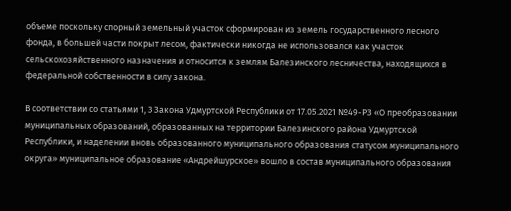объеме поскольку спорный земельный участок сформирован из земель государственного лесного фонда, в большей части покрыт лесом, фактически никогда не использовался как участок сельскохозяйственного назначения и относится к землям Балезинского лесничества, находящихся в федеральной собственности в силу закона.

В соответствии со статьями 1, 3 Закона Удмуртской Республики от 17.05.2021 №49-РЗ «О преобразовании муниципальных образований, образованных на территории Балезинского района Удмуртской Республики, и наделении вновь образованного муниципального образования статусом муниципального округа» муниципальное образование «Андрейшурское» вошло в состав муниципального образования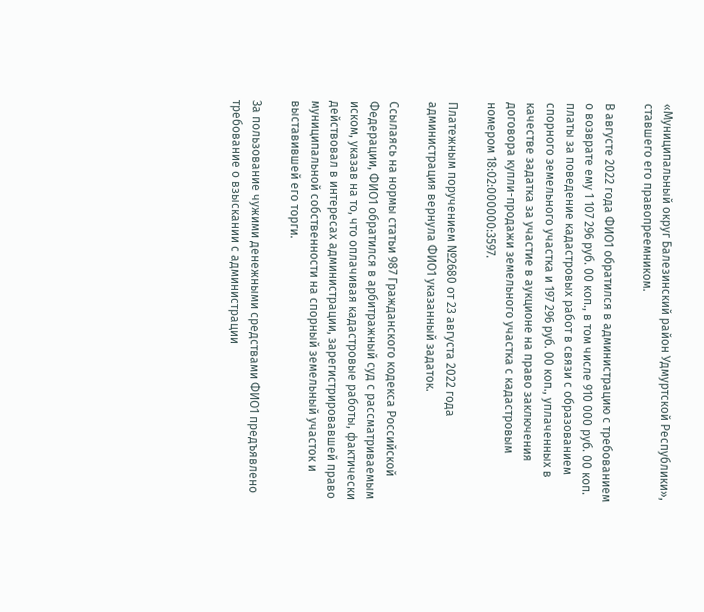«Муниципальный округ Балезинский район Удмуртской Республики», ставшего его правопреемником.

В августе 2022 года ФИО1 обратился в администрацию с требованием о возврате ему 1 107 296 руб. 00 коп., в том числе 910 000 руб. 00 коп. платы за поведение кадастровых работ в связи с образованием спорного земельного участка и 197 296 руб. 00 коп., уплаченных в качестве задатка за участие в аукционе на право заключения договора купли-продажи земельного участка с кадастровым номером 18:02:000000:3597.

Платежным поручением №2680 от 23 августа 2022 года администрация вернула ФИО1 указанный задаток.

Ссылаясь на нормы статьи 987 Гражданского кодекса Российской Федерации, ФИО1 обратился в арбитражный суд с рассматриваемым иском, указав на то, что оплачивая кадастровые работы, фактически действовал в интересах администрации, зарегистрировавшей право муниципальной собственности на спорный земельный участок и выставившей его торги.

За пользование чужими денежными средствами ФИО1 предъявлено требование о взыскании с администрации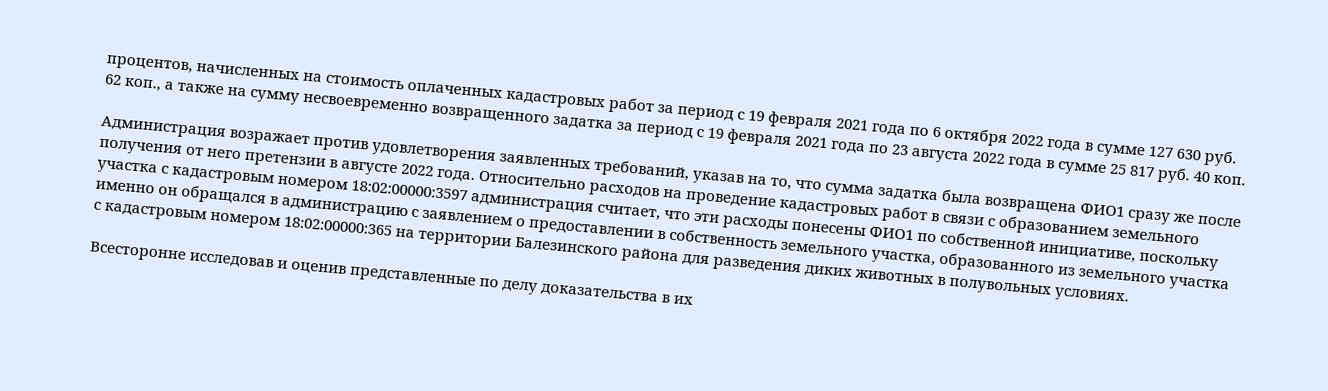процентов, начисленных на стоимость оплаченных кадастровых работ за период с 19 февраля 2021 года по 6 октября 2022 года в сумме 127 630 руб. 62 коп., а также на сумму несвоевременно возвращенного задатка за период с 19 февраля 2021 года по 23 августа 2022 года в сумме 25 817 руб. 40 коп.

Администрация возражает против удовлетворения заявленных требований, указав на то, что сумма задатка была возвращена ФИО1 сразу же после получения от него претензии в августе 2022 года. Относительно расходов на проведение кадастровых работ в связи с образованием земельного участка с кадастровым номером 18:02:00000:3597 администрация считает, что эти расходы понесены ФИО1 по собственной инициативе, поскольку именно он обращался в администрацию с заявлением о предоставлении в собственность земельного участка, образованного из земельного участка с кадастровым номером 18:02:00000:365 на территории Балезинского района для разведения диких животных в полувольных условиях.

Всесторонне исследовав и оценив представленные по делу доказательства в их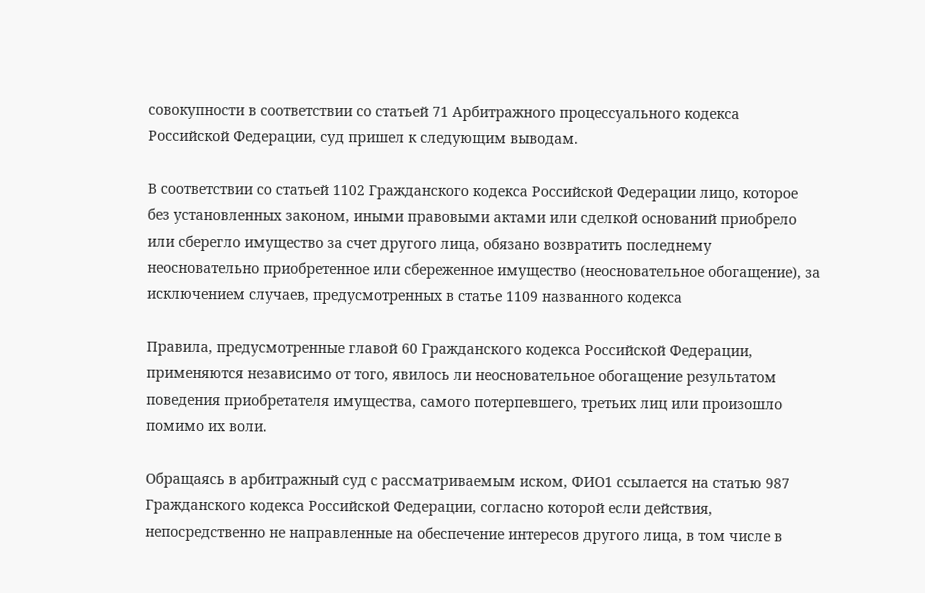совокупности в соответствии со статьей 71 Арбитражного процессуального кодекса Российской Федерации, суд пришел к следующим выводам.

В соответствии со статьей 1102 Гражданского кодекса Российской Федерации лицо, которое без установленных законом, иными правовыми актами или сделкой оснований приобрело или сберегло имущество за счет другого лица, обязано возвратить последнему неосновательно приобретенное или сбереженное имущество (неосновательное обогащение), за исключением случаев, предусмотренных в статье 1109 названного кодекса

Правила, предусмотренные главой 60 Гражданского кодекса Российской Федерации, применяются независимо от того, явилось ли неосновательное обогащение результатом поведения приобретателя имущества, самого потерпевшего, третьих лиц или произошло помимо их воли.

Обращаясь в арбитражный суд с рассматриваемым иском, ФИО1 ссылается на статью 987 Гражданского кодекса Российской Федерации, согласно которой если действия, непосредственно не направленные на обеспечение интересов другого лица, в том числе в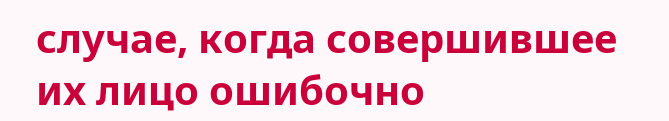случае, когда совершившее их лицо ошибочно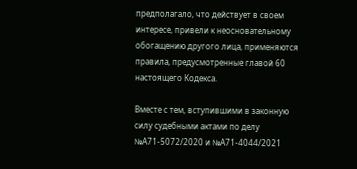предполагало, что действует в своем интересе, привели к неосновательному обогащению другого лица, применяются правила, предусмотренные главой 60 настоящего Кодекса.

Вместе с тем, вступившими в законную силу судебными актами по делу №А71-5072/2020 и №А71-4044/2021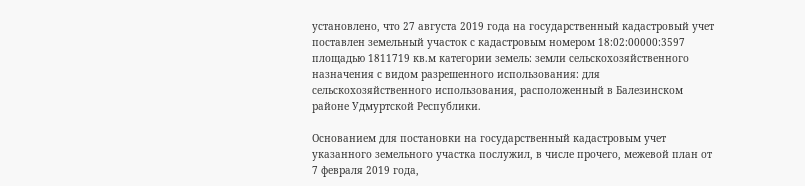установлено, что 27 августа 2019 года на государственный кадастровый учет поставлен земельный участок с кадастровым номером 18:02:00000:3597 площадью 1811719 кв.м категории земель: земли сельскохозяйственного назначения с видом разрешенного использования: для сельскохозяйственного использования, расположенный в Балезинском районе Удмуртской Республики.

Основанием для постановки на государственный кадастровым учет указанного земельного участка послужил, в числе прочего, межевой план от 7 февраля 2019 года,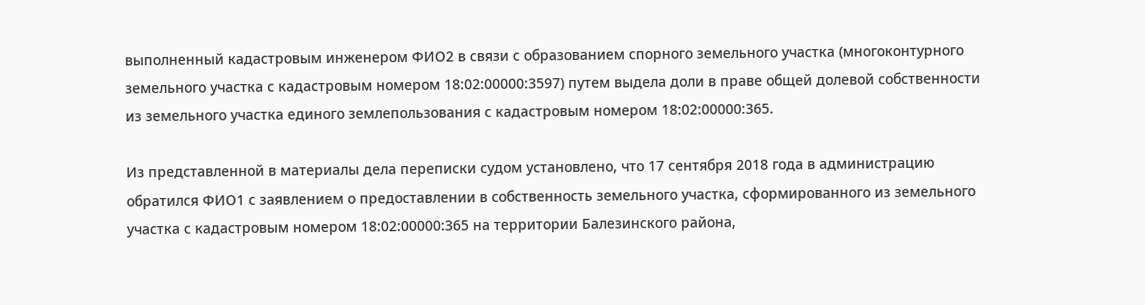выполненный кадастровым инженером ФИО2 в связи с образованием спорного земельного участка (многоконтурного земельного участка с кадастровым номером 18:02:00000:3597) путем выдела доли в праве общей долевой собственности из земельного участка единого землепользования с кадастровым номером 18:02:00000:365.

Из представленной в материалы дела переписки судом установлено, что 17 сентября 2018 года в администрацию обратился ФИО1 с заявлением о предоставлении в собственность земельного участка, сформированного из земельного участка с кадастровым номером 18:02:00000:365 на территории Балезинского района,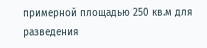примерной площадью 250 кв.м для разведения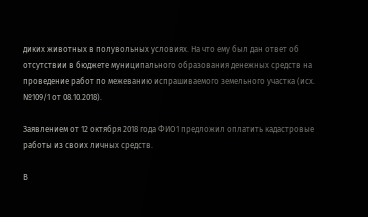диких животных в полувольных условиях. На что ему был дан ответ об отсутствии в бюджете муниципального образования денежных средств на проведение работ по межеванию испрашиваемого земельного участка (исх. №109/1 от 08.10.2018).

Заявлением от 12 октября 2018 года ФИО1 предложил оплатить кадастровые работы из своих личных средств.

В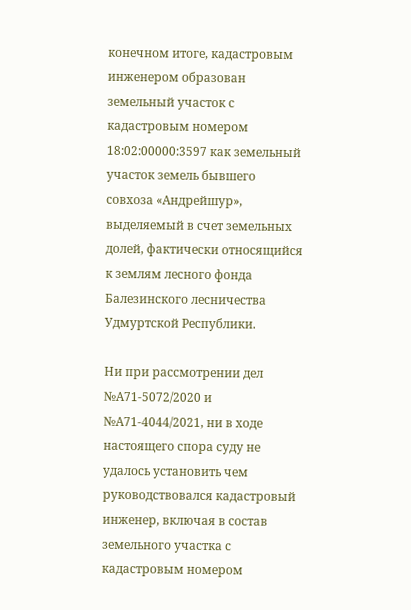конечном итоге, кадастровым инженером образован земельный участок с кадастровым номером 18:02:00000:3597 как земельный участок земель бывшего совхоза «Андрейшур», выделяемый в счет земельных долей, фактически относящийся к землям лесного фонда Балезинского лесничества Удмуртской Республики.

Ни при рассмотрении дел №А71-5072/2020 и №А71-4044/2021, ни в ходе настоящего спора суду не удалось установить чем руководствовался кадастровый инженер, включая в состав земельного участка с кадастровым номером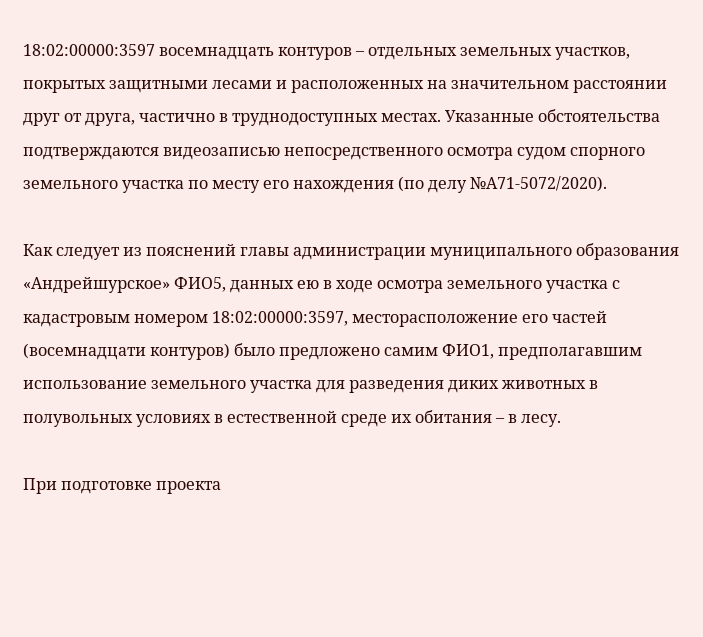18:02:00000:3597 восемнадцать контуров – отдельных земельных участков, покрытых защитными лесами и расположенных на значительном расстоянии друг от друга, частично в труднодоступных местах. Указанные обстоятельства подтверждаются видеозаписью непосредственного осмотра судом спорного земельного участка по месту его нахождения (по делу №А71-5072/2020).

Как следует из пояснений главы администрации муниципального образования «Андрейшурское» ФИО5, данных ею в ходе осмотра земельного участка с кадастровым номером 18:02:00000:3597, месторасположение его частей (восемнадцати контуров) было предложено самим ФИО1, предполагавшим использование земельного участка для разведения диких животных в полувольных условиях в естественной среде их обитания – в лесу.

При подготовке проекта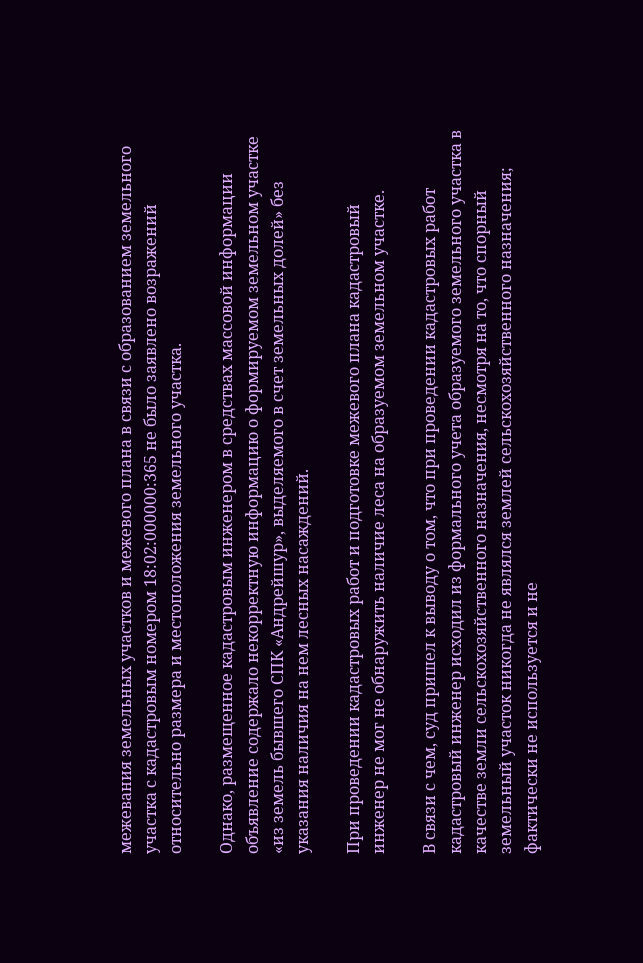межевания земельных участков и межевого плана в связи с образованием земельного участка с кадастровым номером 18:02:000000:365 не было заявлено возражений относительно размера и местоположения земельного участка.

Однако, размещенное кадастровым инженером в средствах массовой информации объявление содержало некорректную информацию о формируемом земельном участке «из земель бывшего СПК «Андрейшур», выделяемого в счет земельных долей» без указания наличия на нем лесных насаждений.

При проведении кадастровых работ и подготовке межевого плана кадастровый инженер не мог не обнаружить наличие леса на образуемом земельном участке.

В связи с чем, суд пришел к выводу о том, что при проведении кадастровых работ кадастровый инженер исходил из формального учета образуемого земельного участка в качестве земли сельскохозяйственного назначения, несмотря на то, что спорный земельный участок никогда не являлся землей сельскохозяйственного назначения; фактически не используется и не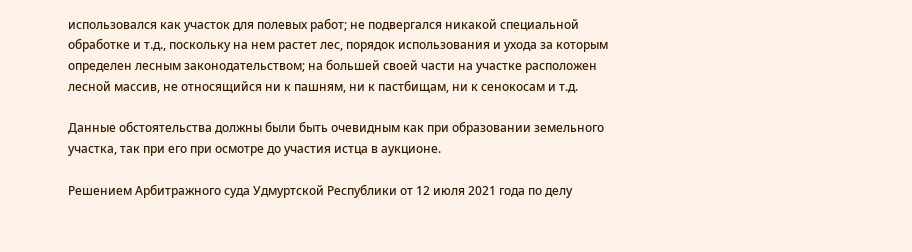использовался как участок для полевых работ; не подвергался никакой специальной обработке и т.д., поскольку на нем растет лес, порядок использования и ухода за которым определен лесным законодательством; на большей своей части на участке расположен лесной массив, не относящийся ни к пашням, ни к пастбищам, ни к сенокосам и т.д.

Данные обстоятельства должны были быть очевидным как при образовании земельного участка, так при его при осмотре до участия истца в аукционе.

Решением Арбитражного суда Удмуртской Республики от 12 июля 2021 года по делу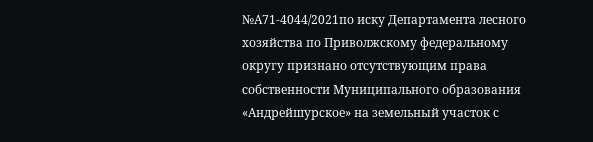№А71-4044/2021по иску Департамента лесного хозяйства по Приволжскому федеральному округу признано отсутствующим права собственности Муниципального образования «Андрейшурское» на земельный участок с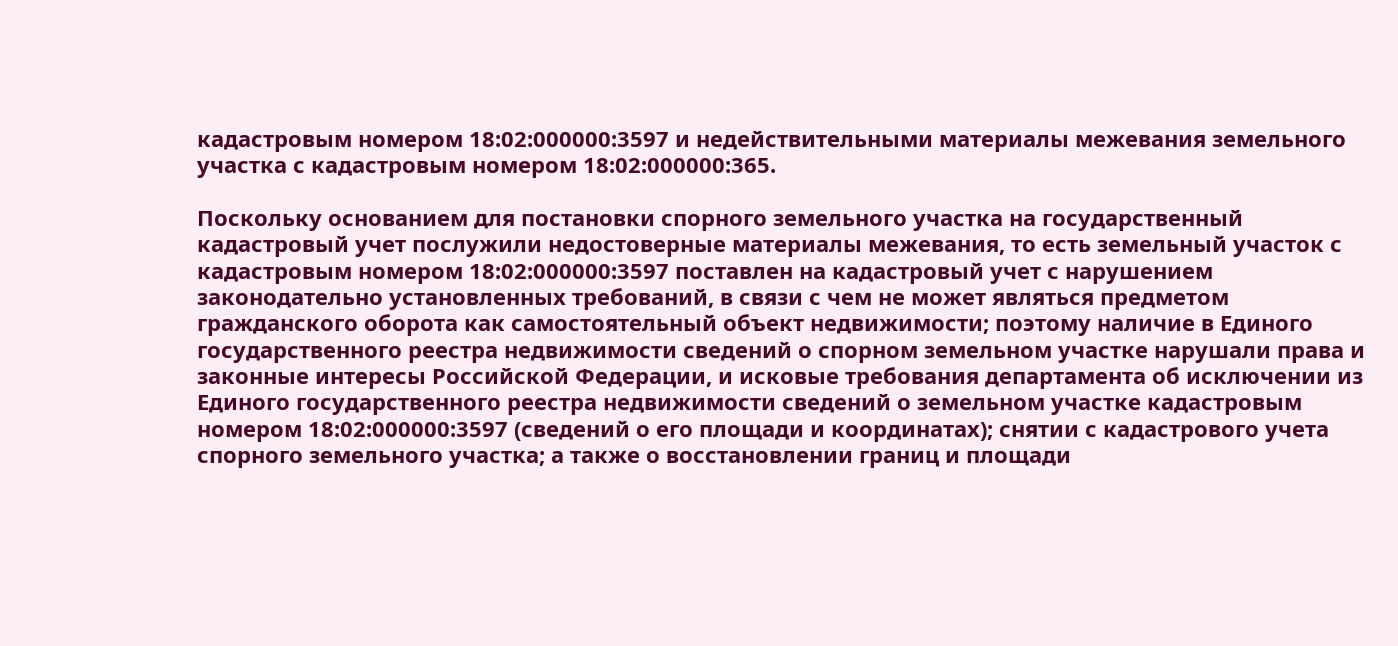кадастровым номером 18:02:000000:3597 и недействительными материалы межевания земельного участка с кадастровым номером 18:02:000000:365.

Поскольку основанием для постановки спорного земельного участка на государственный кадастровый учет послужили недостоверные материалы межевания, то есть земельный участок с кадастровым номером 18:02:000000:3597 поставлен на кадастровый учет с нарушением законодательно установленных требований, в связи с чем не может являться предметом гражданского оборота как самостоятельный объект недвижимости; поэтому наличие в Единого государственного реестра недвижимости сведений о спорном земельном участке нарушали права и законные интересы Российской Федерации, и исковые требования департамента об исключении из Единого государственного реестра недвижимости сведений о земельном участке кадастровым номером 18:02:000000:3597 (сведений о его площади и координатах); снятии с кадастрового учета спорного земельного участка; а также о восстановлении границ и площади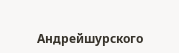Андрейшурского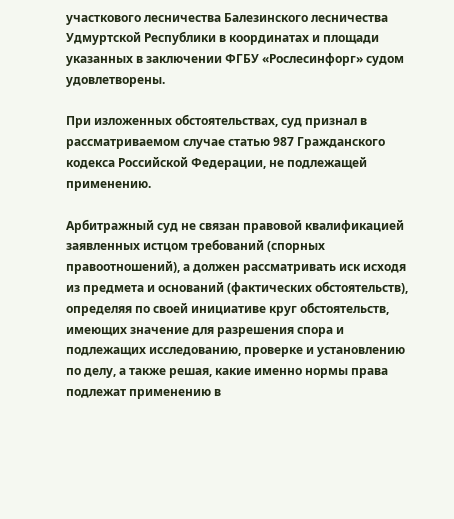участкового лесничества Балезинского лесничества Удмуртской Республики в координатах и площади указанных в заключении ФГБУ «Рослесинфорг» судом удовлетворены.

При изложенных обстоятельствах, суд признал в рассматриваемом случае статью 987 Гражданского кодекса Российской Федерации, не подлежащей применению.

Арбитражный суд не связан правовой квалификацией заявленных истцом требований (спорных правоотношений), а должен рассматривать иск исходя из предмета и оснований (фактических обстоятельств), определяя по своей инициативе круг обстоятельств, имеющих значение для разрешения спора и подлежащих исследованию, проверке и установлению по делу, а также решая, какие именно нормы права подлежат применению в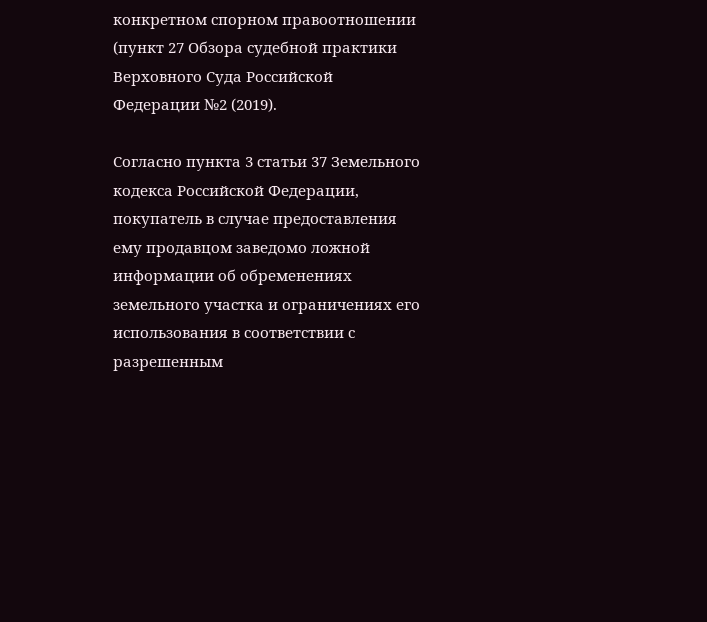конкретном спорном правоотношении (пункт 27 Обзора судебной практики Верховного Суда Российской Федерации №2 (2019).

Согласно пункта 3 статьи 37 Земельного кодекса Российской Федерации, покупатель в случае предоставления ему продавцом заведомо ложной информации об обременениях земельного участка и ограничениях его использования в соответствии с разрешенным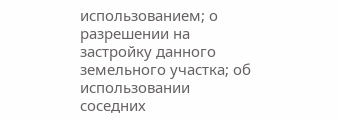использованием; о разрешении на застройку данного земельного участка; об использовании соседних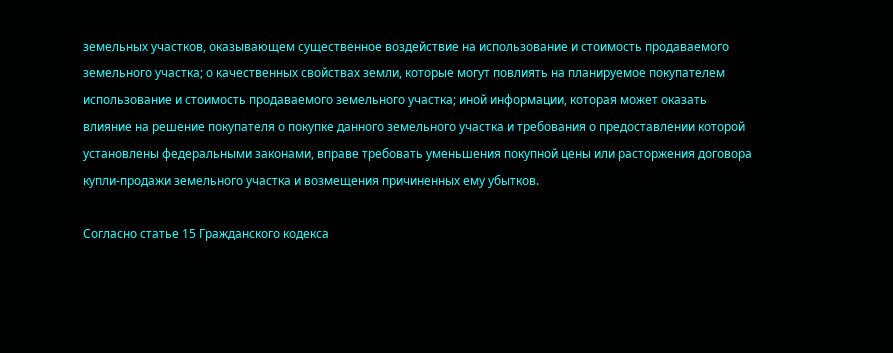земельных участков, оказывающем существенное воздействие на использование и стоимость продаваемого земельного участка; о качественных свойствах земли, которые могут повлиять на планируемое покупателем использование и стоимость продаваемого земельного участка; иной информации, которая может оказать влияние на решение покупателя о покупке данного земельного участка и требования о предоставлении которой установлены федеральными законами, вправе требовать уменьшения покупной цены или расторжения договора купли-продажи земельного участка и возмещения причиненных ему убытков.

Согласно статье 15 Гражданского кодекса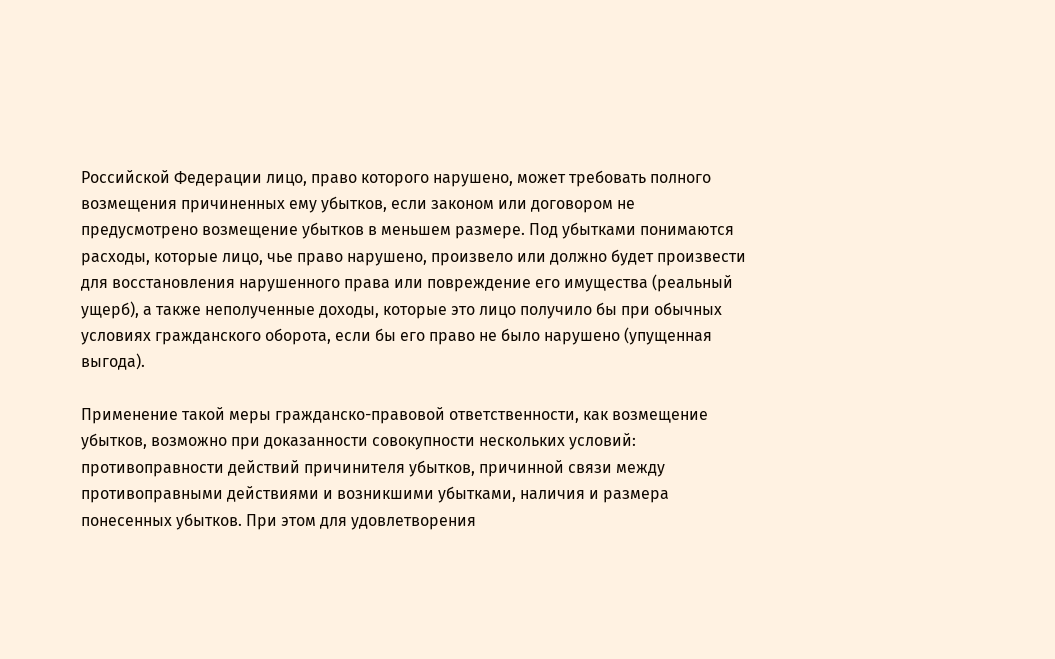Российской Федерации лицо, право которого нарушено, может требовать полного возмещения причиненных ему убытков, если законом или договором не предусмотрено возмещение убытков в меньшем размере. Под убытками понимаются расходы, которые лицо, чье право нарушено, произвело или должно будет произвести для восстановления нарушенного права или повреждение его имущества (реальный ущерб), а также неполученные доходы, которые это лицо получило бы при обычных условиях гражданского оборота, если бы его право не было нарушено (упущенная выгода).

Применение такой меры гражданско-правовой ответственности, как возмещение убытков, возможно при доказанности совокупности нескольких условий: противоправности действий причинителя убытков, причинной связи между противоправными действиями и возникшими убытками, наличия и размера понесенных убытков. При этом для удовлетворения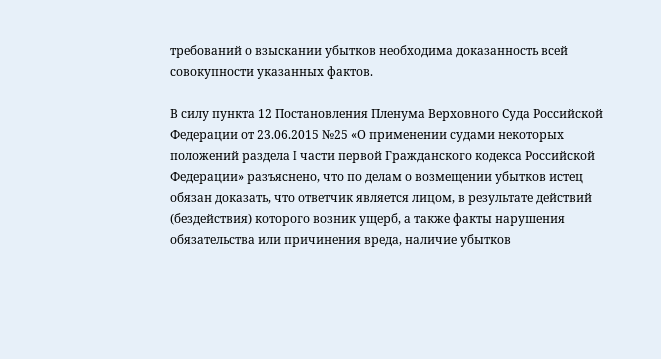требований о взыскании убытков необходима доказанность всей совокупности указанных фактов.

В силу пункта 12 Постановления Пленума Верховного Суда Российской Федерации от 23.06.2015 №25 «О применении судами некоторых положений раздела I части первой Гражданского кодекса Российской Федерации» разъяснено, что по делам о возмещении убытков истец обязан доказать, что ответчик является лицом, в результате действий (бездействия) которого возник ущерб, а также факты нарушения обязательства или причинения вреда, наличие убытков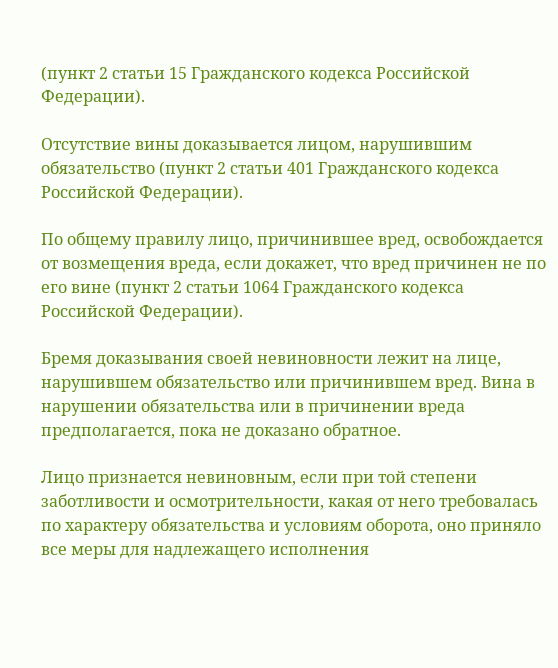(пункт 2 статьи 15 Гражданского кодекса Российской Федерации).

Отсутствие вины доказывается лицом, нарушившим обязательство (пункт 2 статьи 401 Гражданского кодекса Российской Федерации).

По общему правилу лицо, причинившее вред, освобождается от возмещения вреда, если докажет, что вред причинен не по его вине (пункт 2 статьи 1064 Гражданского кодекса Российской Федерации).

Бремя доказывания своей невиновности лежит на лице, нарушившем обязательство или причинившем вред. Вина в нарушении обязательства или в причинении вреда предполагается, пока не доказано обратное.

Лицо признается невиновным, если при той степени заботливости и осмотрительности, какая от него требовалась по характеру обязательства и условиям оборота, оно приняло все меры для надлежащего исполнения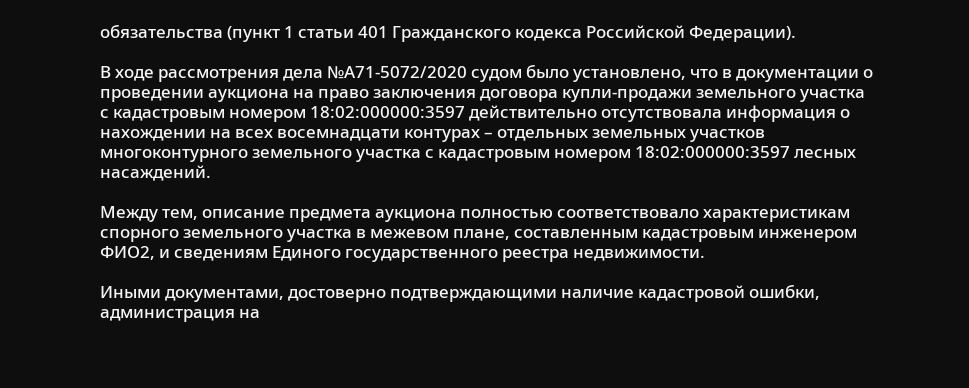обязательства (пункт 1 статьи 401 Гражданского кодекса Российской Федерации).

В ходе рассмотрения дела №А71-5072/2020 судом было установлено, что в документации о проведении аукциона на право заключения договора купли-продажи земельного участка с кадастровым номером 18:02:000000:3597 действительно отсутствовала информация о нахождении на всех восемнадцати контурах – отдельных земельных участков многоконтурного земельного участка с кадастровым номером 18:02:000000:3597 лесных насаждений.

Между тем, описание предмета аукциона полностью соответствовало характеристикам спорного земельного участка в межевом плане, составленным кадастровым инженером ФИО2, и сведениям Единого государственного реестра недвижимости.

Иными документами, достоверно подтверждающими наличие кадастровой ошибки, администрация на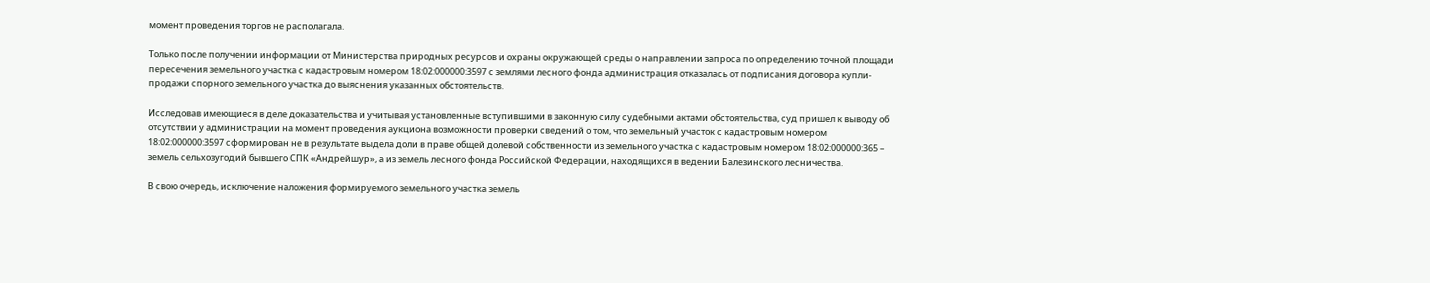момент проведения торгов не располагала.

Только после получении информации от Министерства природных ресурсов и охраны окружающей среды о направлении запроса по определению точной площади пересечения земельного участка с кадастровым номером 18:02:000000:3597 с землями лесного фонда администрация отказалась от подписания договора купли-продажи спорного земельного участка до выяснения указанных обстоятельств.

Исследовав имеющиеся в деле доказательства и учитывая установленные вступившими в законную силу судебными актами обстоятельства, суд пришел к выводу об отсутствии у администрации на момент проведения аукциона возможности проверки сведений о том, что земельный участок с кадастровым номером 18:02:000000:3597 сформирован не в результате выдела доли в праве общей долевой собственности из земельного участка с кадастровым номером 18:02:000000:365 – земель сельхозугодий бывшего СПК «Андрейшур», а из земель лесного фонда Российской Федерации, находящихся в ведении Балезинского лесничества.

В свою очередь, исключение наложения формируемого земельного участка земель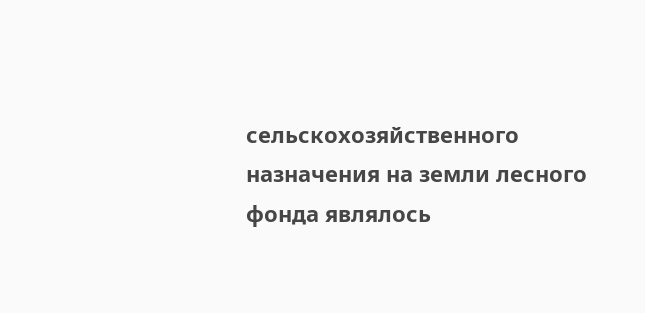сельскохозяйственного назначения на земли лесного фонда являлось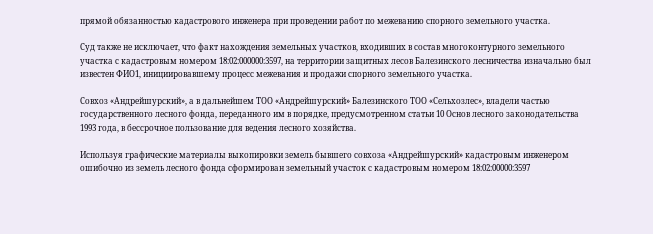прямой обязанностью кадастрового инженера при проведении работ по межеванию спорного земельного участка.

Суд также не исключает, что факт нахождения земельных участков, входивших в состав многоконтурного земельного участка с кадастровым номером 18:02:000000:3597, на территории защитных лесов Балезинского лесничества изначально был известен ФИО1, инициировавшему процесс межевания и продажи спорного земельного участка.

Совхоз «Андрейшурский», а в дальнейшем ТОО «Андрейшурский» Балезинского ТОО «Сельхозлес», владели частью государственного лесного фонда, переданного им в порядке, предусмотренном статьи 10 Основ лесного законодательства 1993 года, в бессрочное пользование для ведения лесного хозяйства.

Используя графические материалы выкопировки земель бывшего совхоза «Андрейшурский» кадастровым инженером ошибочно из земель лесного фонда сформирован земельный участок с кадастровым номером 18:02:00000:3597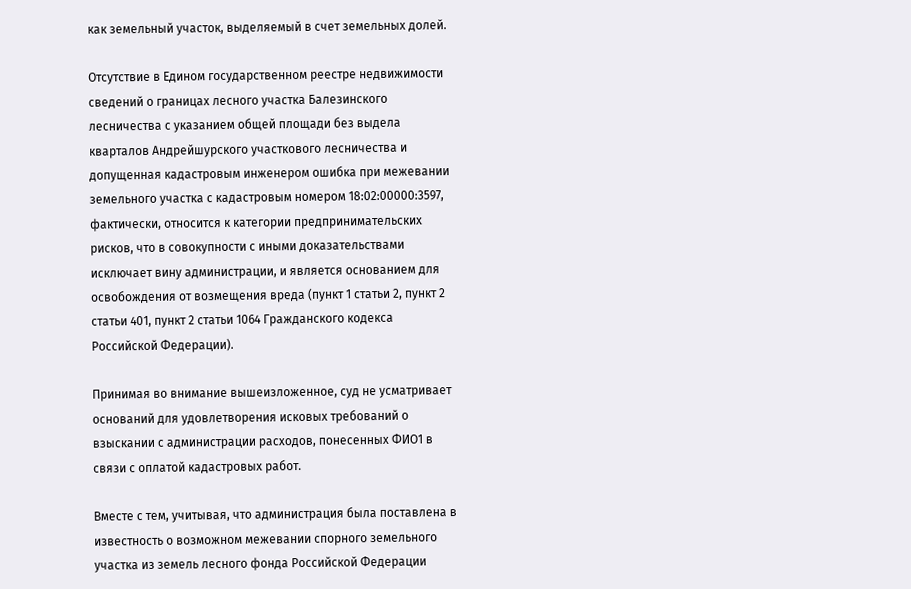как земельный участок, выделяемый в счет земельных долей.

Отсутствие в Едином государственном реестре недвижимости сведений о границах лесного участка Балезинского лесничества с указанием общей площади без выдела кварталов Андрейшурского участкового лесничества и допущенная кадастровым инженером ошибка при межевании земельного участка с кадастровым номером 18:02:00000:3597, фактически, относится к категории предпринимательских рисков, что в совокупности с иными доказательствами исключает вину администрации, и является основанием для освобождения от возмещения вреда (пункт 1 статьи 2, пункт 2 статьи 401, пункт 2 статьи 1064 Гражданского кодекса Российской Федерации).

Принимая во внимание вышеизложенное, суд не усматривает оснований для удовлетворения исковых требований о взыскании с администрации расходов, понесенных ФИО1 в связи с оплатой кадастровых работ.

Вместе с тем, учитывая, что администрация была поставлена в известность о возможном межевании спорного земельного участка из земель лесного фонда Российской Федерации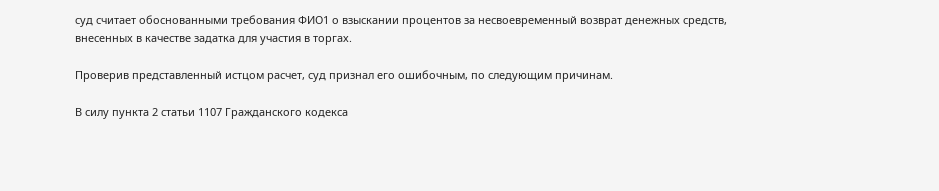суд считает обоснованными требования ФИО1 о взыскании процентов за несвоевременный возврат денежных средств, внесенных в качестве задатка для участия в торгах.

Проверив представленный истцом расчет, суд признал его ошибочным, по следующим причинам.

В силу пункта 2 статьи 1107 Гражданского кодекса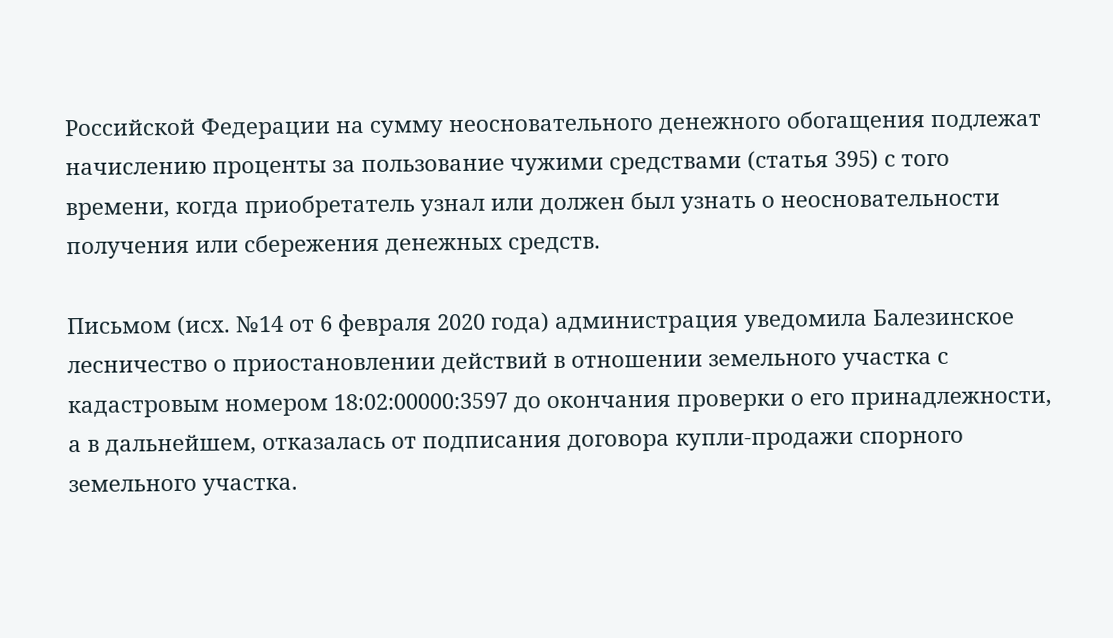Российской Федерации на сумму неосновательного денежного обогащения подлежат начислению проценты за пользование чужими средствами (статья 395) с того времени, когда приобретатель узнал или должен был узнать о неосновательности получения или сбережения денежных средств.

Письмом (исх. №14 от 6 февраля 2020 года) администрация уведомила Балезинское лесничество о приостановлении действий в отношении земельного участка с кадастровым номером 18:02:00000:3597 до окончания проверки о его принадлежности, а в дальнейшем, отказалась от подписания договора купли-продажи спорного земельного участка.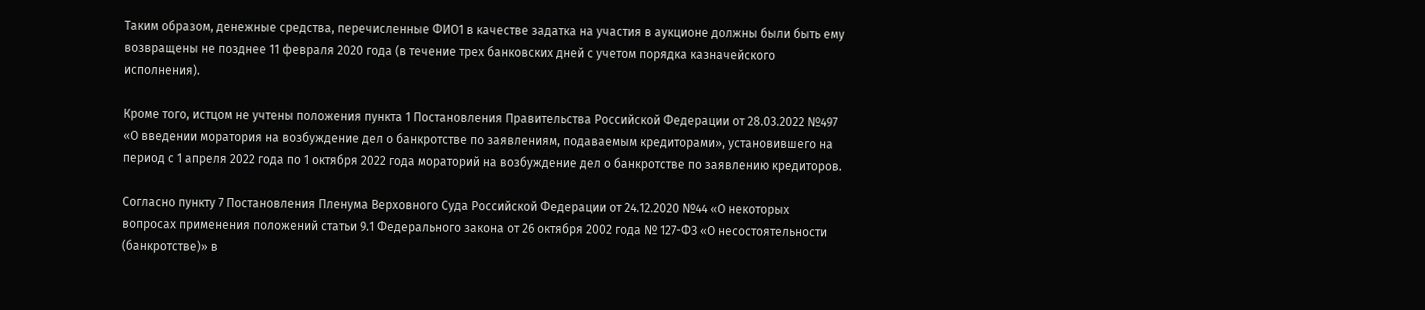Таким образом, денежные средства, перечисленные ФИО1 в качестве задатка на участия в аукционе должны были быть ему возвращены не позднее 11 февраля 2020 года (в течение трех банковских дней с учетом порядка казначейского исполнения).

Кроме того, истцом не учтены положения пункта 1 Постановления Правительства Российской Федерации от 28.03.2022 №497 «О введении моратория на возбуждение дел о банкротстве по заявлениям, подаваемым кредиторами», установившего на период с 1 апреля 2022 года по 1 октября 2022 года мораторий на возбуждение дел о банкротстве по заявлению кредиторов.

Согласно пункту 7 Постановления Пленума Верховного Суда Российской Федерации от 24.12.2020 №44 «О некоторых вопросах применения положений статьи 9.1 Федерального закона от 26 октября 2002 года № 127-ФЗ «О несостоятельности (банкротстве)» в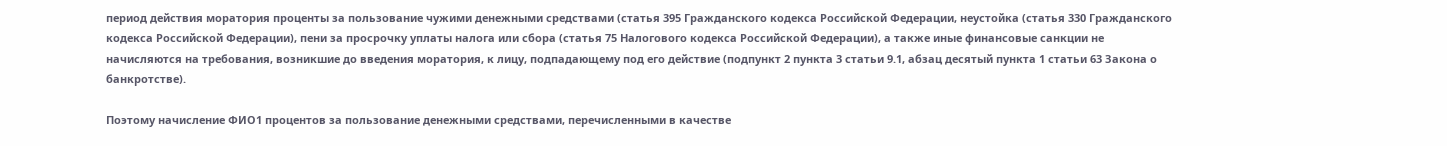период действия моратория проценты за пользование чужими денежными средствами (статья 395 Гражданского кодекса Российской Федерации, неустойка (статья 330 Гражданского кодекса Российской Федерации), пени за просрочку уплаты налога или сбора (статья 75 Налогового кодекса Российской Федерации), а также иные финансовые санкции не начисляются на требования, возникшие до введения моратория, к лицу, подпадающему под его действие (подпункт 2 пункта 3 статьи 9.1, абзац десятый пункта 1 статьи 63 Закона о банкротстве).

Поэтому начисление ФИО1 процентов за пользование денежными средствами, перечисленными в качестве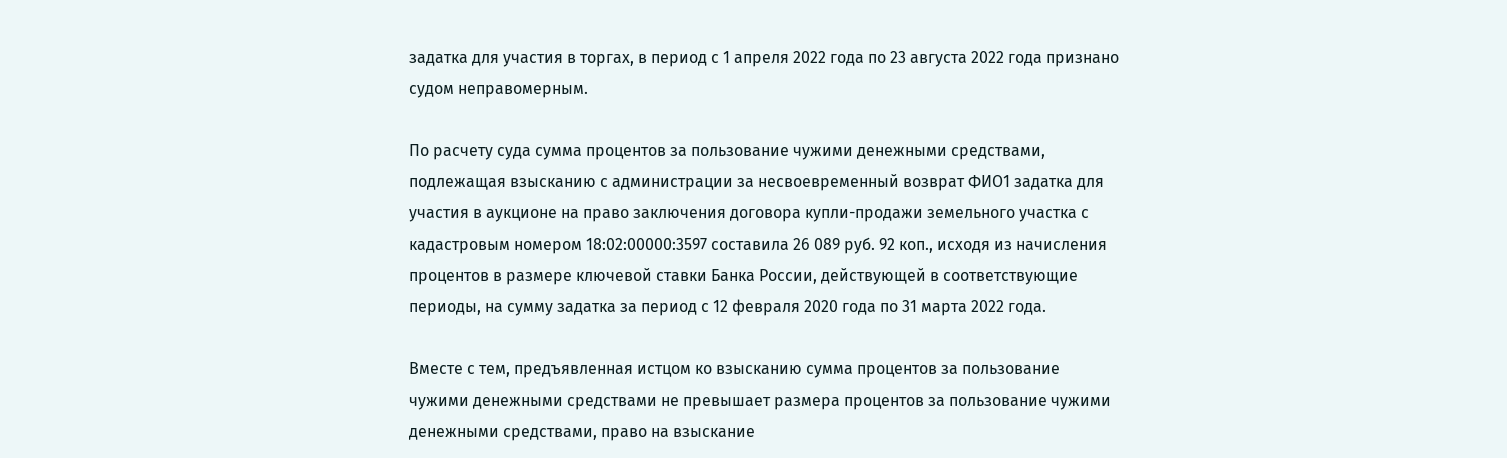задатка для участия в торгах, в период с 1 апреля 2022 года по 23 августа 2022 года признано судом неправомерным.

По расчету суда сумма процентов за пользование чужими денежными средствами, подлежащая взысканию с администрации за несвоевременный возврат ФИО1 задатка для участия в аукционе на право заключения договора купли-продажи земельного участка с кадастровым номером 18:02:00000:3597 составила 26 089 руб. 92 коп., исходя из начисления процентов в размере ключевой ставки Банка России, действующей в соответствующие периоды, на сумму задатка за период с 12 февраля 2020 года по 31 марта 2022 года.

Вместе с тем, предъявленная истцом ко взысканию сумма процентов за пользование чужими денежными средствами не превышает размера процентов за пользование чужими денежными средствами, право на взыскание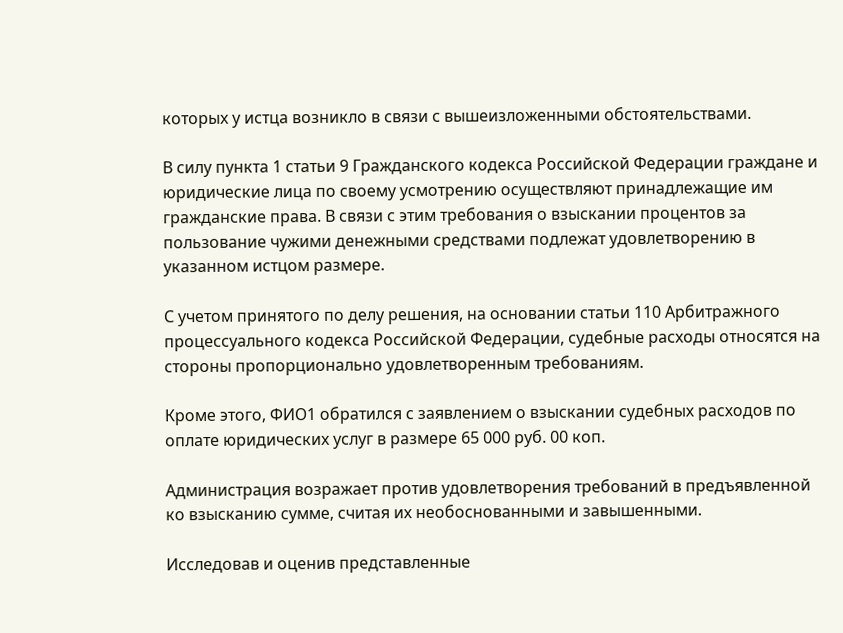которых у истца возникло в связи с вышеизложенными обстоятельствами.

В силу пункта 1 статьи 9 Гражданского кодекса Российской Федерации граждане и юридические лица по своему усмотрению осуществляют принадлежащие им гражданские права. В связи с этим требования о взыскании процентов за пользование чужими денежными средствами подлежат удовлетворению в указанном истцом размере.

С учетом принятого по делу решения, на основании статьи 110 Арбитражного процессуального кодекса Российской Федерации, судебные расходы относятся на стороны пропорционально удовлетворенным требованиям.

Кроме этого, ФИО1 обратился с заявлением о взыскании судебных расходов по оплате юридических услуг в размере 65 000 руб. 00 коп.

Администрация возражает против удовлетворения требований в предъявленной ко взысканию сумме, считая их необоснованными и завышенными.

Исследовав и оценив представленные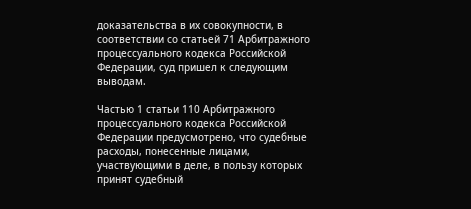доказательства в их совокупности, в соответствии со статьей 71 Арбитражного процессуального кодекса Российской Федерации, суд пришел к следующим выводам.

Частью 1 статьи 110 Арбитражного процессуального кодекса Российской Федерации предусмотрено, что судебные расходы, понесенные лицами, участвующими в деле, в пользу которых принят судебный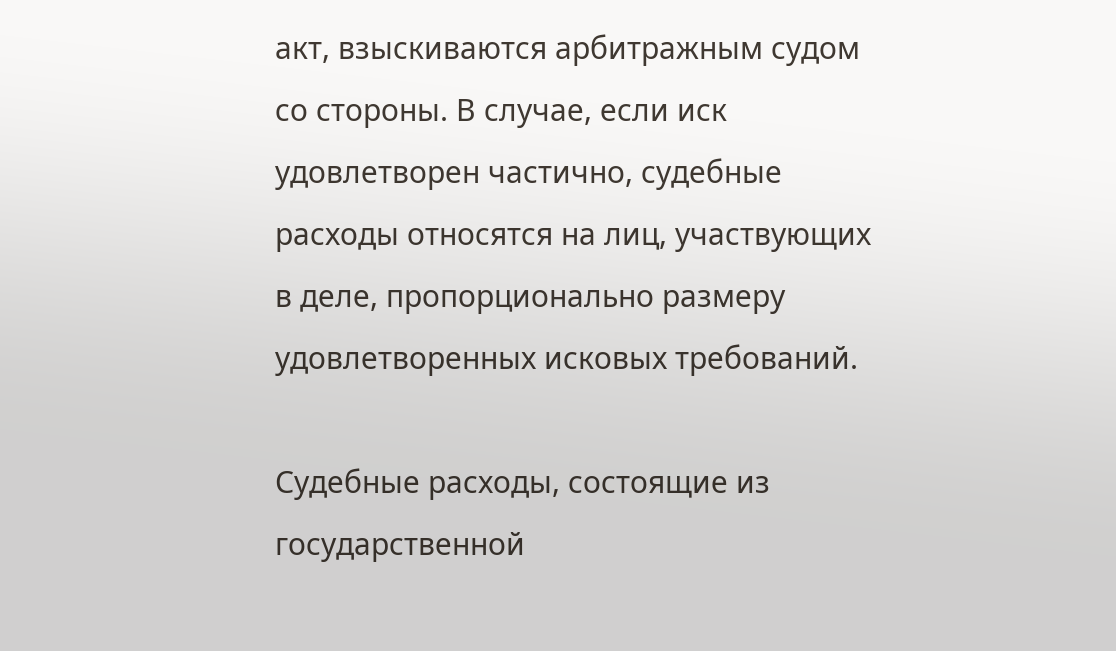акт, взыскиваются арбитражным судом со стороны. В случае, если иск удовлетворен частично, судебные расходы относятся на лиц, участвующих в деле, пропорционально размеру удовлетворенных исковых требований.

Судебные расходы, состоящие из государственной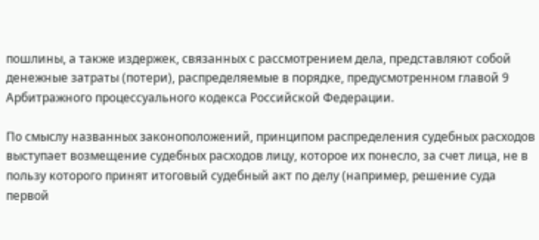пошлины, а также издержек, связанных с рассмотрением дела, представляют собой денежные затраты (потери), распределяемые в порядке, предусмотренном главой 9 Арбитражного процессуального кодекса Российской Федерации.

По смыслу названных законоположений, принципом распределения судебных расходов выступает возмещение судебных расходов лицу, которое их понесло, за счет лица, не в пользу которого принят итоговый судебный акт по делу (например, решение суда первой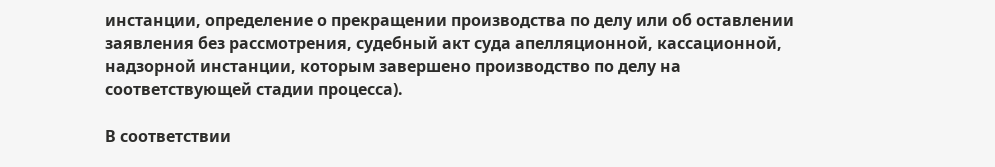инстанции, определение о прекращении производства по делу или об оставлении заявления без рассмотрения, судебный акт суда апелляционной, кассационной, надзорной инстанции, которым завершено производство по делу на соответствующей стадии процесса).

В соответствии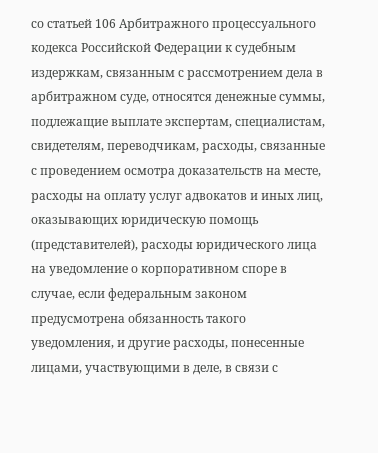со статьей 106 Арбитражного процессуального кодекса Российской Федерации к судебным издержкам, связанным с рассмотрением дела в арбитражном суде, относятся денежные суммы, подлежащие выплате экспертам, специалистам, свидетелям, переводчикам, расходы, связанные с проведением осмотра доказательств на месте, расходы на оплату услуг адвокатов и иных лиц, оказывающих юридическую помощь (представителей), расходы юридического лица на уведомление о корпоративном споре в случае, если федеральным законом предусмотрена обязанность такого уведомления, и другие расходы, понесенные лицами, участвующими в деле, в связи с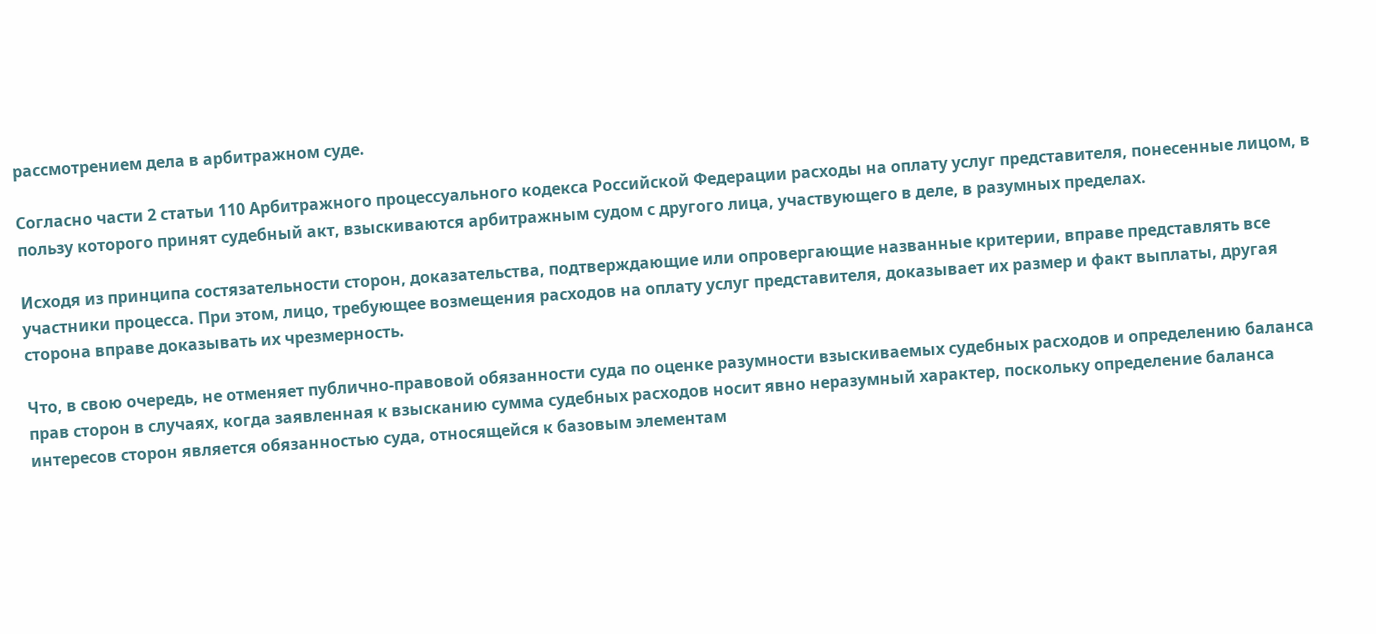рассмотрением дела в арбитражном суде.

Согласно части 2 статьи 110 Арбитражного процессуального кодекса Российской Федерации расходы на оплату услуг представителя, понесенные лицом, в пользу которого принят судебный акт, взыскиваются арбитражным судом с другого лица, участвующего в деле, в разумных пределах.

Исходя из принципа состязательности сторон, доказательства, подтверждающие или опровергающие названные критерии, вправе представлять все участники процесса. При этом, лицо, требующее возмещения расходов на оплату услуг представителя, доказывает их размер и факт выплаты, другая сторона вправе доказывать их чрезмерность.

Что, в свою очередь, не отменяет публично-правовой обязанности суда по оценке разумности взыскиваемых судебных расходов и определению баланса прав сторон в случаях, когда заявленная к взысканию сумма судебных расходов носит явно неразумный характер, поскольку определение баланса интересов сторон является обязанностью суда, относящейся к базовым элементам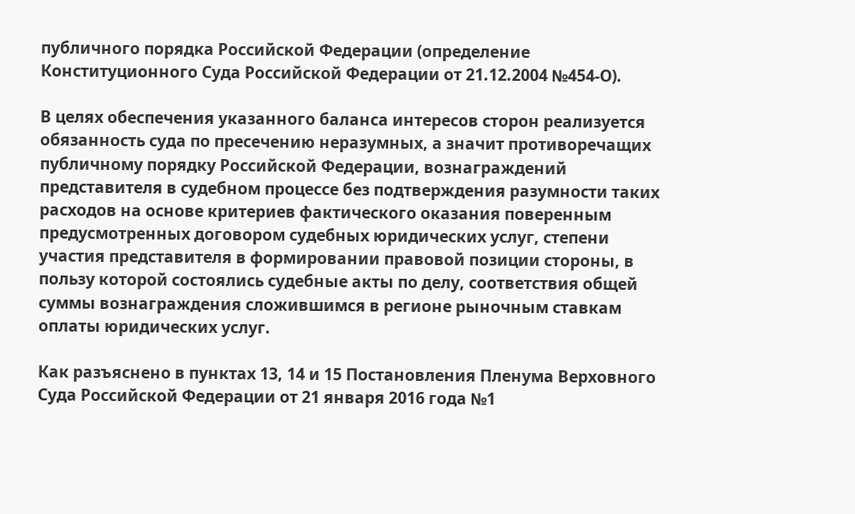публичного порядка Российской Федерации (определение Конституционного Суда Российской Федерации от 21.12.2004 №454-О).

В целях обеспечения указанного баланса интересов сторон реализуется обязанность суда по пресечению неразумных, а значит противоречащих публичному порядку Российской Федерации, вознаграждений представителя в судебном процессе без подтверждения разумности таких расходов на основе критериев фактического оказания поверенным предусмотренных договором судебных юридических услуг, степени участия представителя в формировании правовой позиции стороны, в пользу которой состоялись судебные акты по делу, соответствия общей суммы вознаграждения сложившимся в регионе рыночным ставкам оплаты юридических услуг.

Как разъяснено в пунктах 13, 14 и 15 Постановления Пленума Верховного Суда Российской Федерации от 21 января 2016 года №1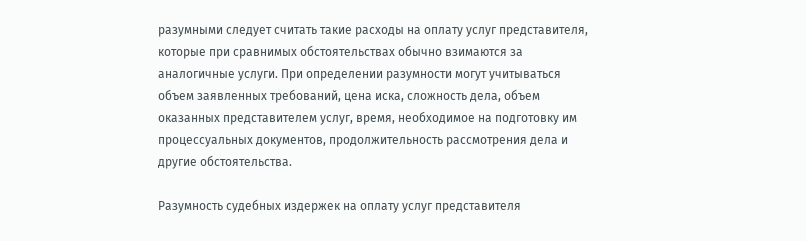разумными следует считать такие расходы на оплату услуг представителя, которые при сравнимых обстоятельствах обычно взимаются за аналогичные услуги. При определении разумности могут учитываться объем заявленных требований, цена иска, сложность дела, объем оказанных представителем услуг, время, необходимое на подготовку им процессуальных документов, продолжительность рассмотрения дела и другие обстоятельства.

Разумность судебных издержек на оплату услуг представителя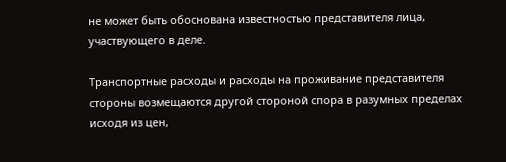не может быть обоснована известностью представителя лица, участвующего в деле.

Транспортные расходы и расходы на проживание представителя стороны возмещаются другой стороной спора в разумных пределах исходя из цен,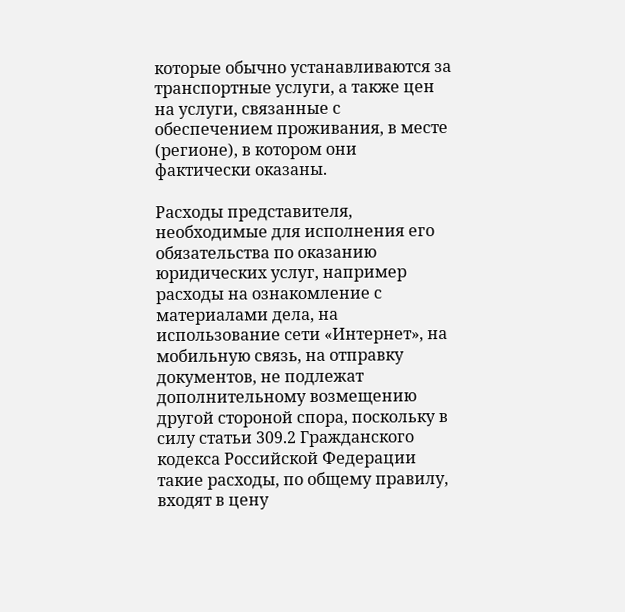которые обычно устанавливаются за транспортные услуги, а также цен на услуги, связанные с обеспечением проживания, в месте (регионе), в котором они фактически оказаны.

Расходы представителя, необходимые для исполнения его обязательства по оказанию юридических услуг, например расходы на ознакомление с материалами дела, на использование сети «Интернет», на мобильную связь, на отправку документов, не подлежат дополнительному возмещению другой стороной спора, поскольку в силу статьи 309.2 Гражданского кодекса Российской Федерации такие расходы, по общему правилу, входят в цену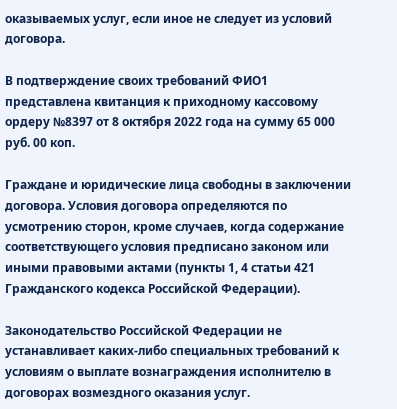оказываемых услуг, если иное не следует из условий договора.

В подтверждение своих требований ФИО1 представлена квитанция к приходному кассовому ордеру №8397 от 8 октября 2022 года на сумму 65 000 руб. 00 коп.

Граждане и юридические лица свободны в заключении договора. Условия договора определяются по усмотрению сторон, кроме случаев, когда содержание соответствующего условия предписано законом или иными правовыми актами (пункты 1, 4 статьи 421 Гражданского кодекса Российской Федерации).

Законодательство Российской Федерации не устанавливает каких-либо специальных требований к условиям о выплате вознаграждения исполнителю в договорах возмездного оказания услуг.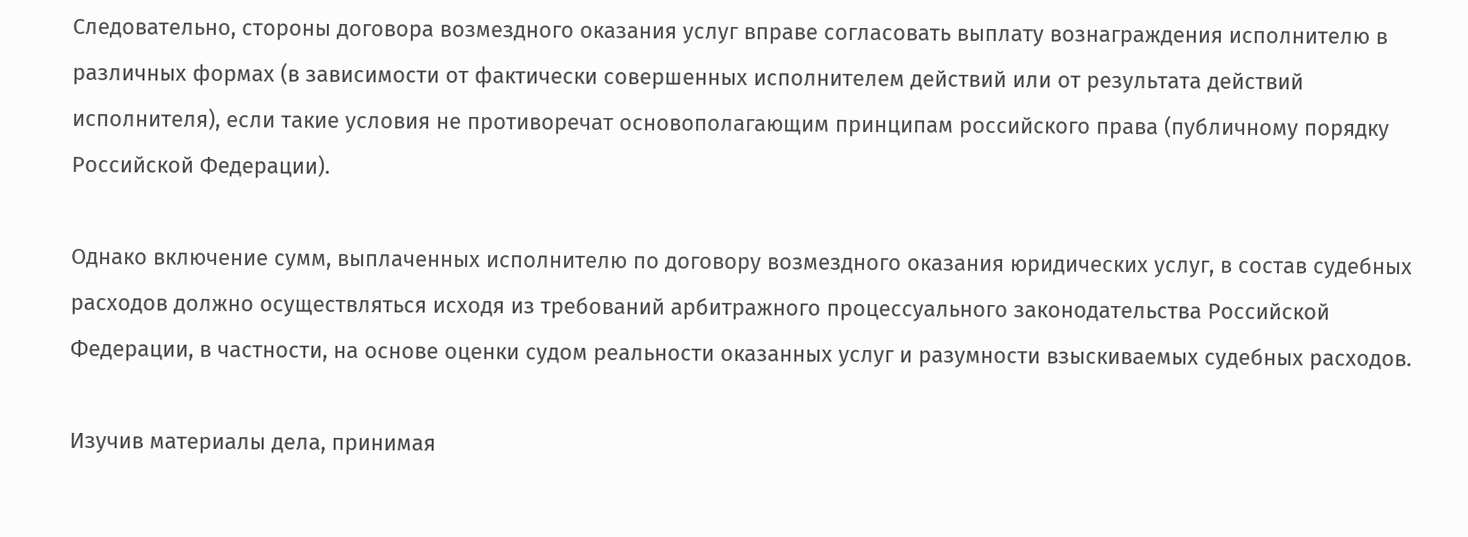Следовательно, стороны договора возмездного оказания услуг вправе согласовать выплату вознаграждения исполнителю в различных формах (в зависимости от фактически совершенных исполнителем действий или от результата действий исполнителя), если такие условия не противоречат основополагающим принципам российского права (публичному порядку Российской Федерации).

Однако включение сумм, выплаченных исполнителю по договору возмездного оказания юридических услуг, в состав судебных расходов должно осуществляться исходя из требований арбитражного процессуального законодательства Российской Федерации, в частности, на основе оценки судом реальности оказанных услуг и разумности взыскиваемых судебных расходов.

Изучив материалы дела, принимая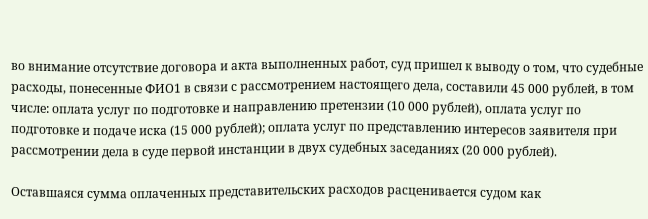во внимание отсутствие договора и акта выполненных работ, суд пришел к выводу о том, что судебные расходы, понесенные ФИО1 в связи с рассмотрением настоящего дела, составили 45 000 рублей, в том числе: оплата услуг по подготовке и направлению претензии (10 000 рублей), оплата услуг по подготовке и подаче иска (15 000 рублей); оплата услуг по представлению интересов заявителя при рассмотрении дела в суде первой инстанции в двух судебных заседаниях (20 000 рублей).

Оставшаяся сумма оплаченных представительских расходов расценивается судом как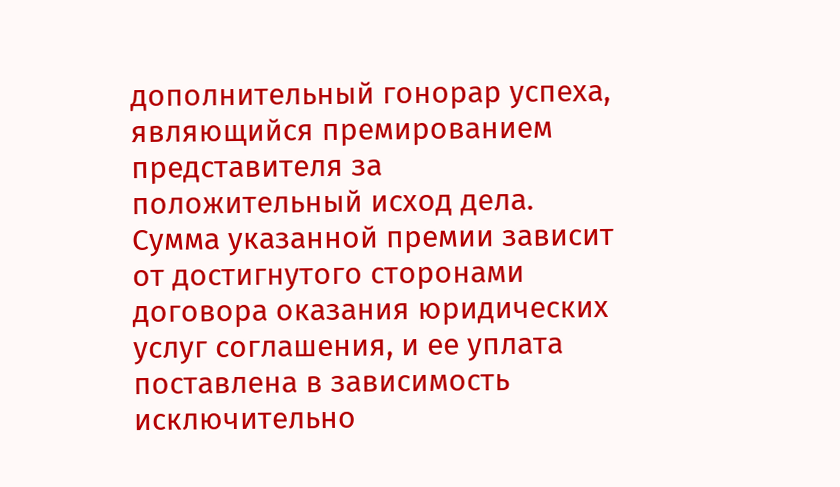дополнительный гонорар успеха, являющийся премированием представителя за положительный исход дела. Сумма указанной премии зависит от достигнутого сторонами договора оказания юридических услуг соглашения, и ее уплата поставлена в зависимость исключительно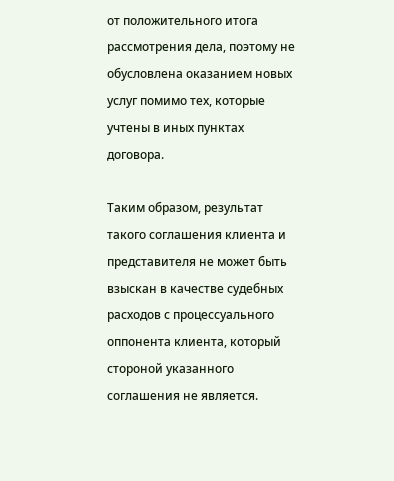от положительного итога рассмотрения дела, поэтому не обусловлена оказанием новых услуг помимо тех, которые учтены в иных пунктах договора.

Таким образом, результат такого соглашения клиента и представителя не может быть взыскан в качестве судебных расходов с процессуального оппонента клиента, который стороной указанного соглашения не является.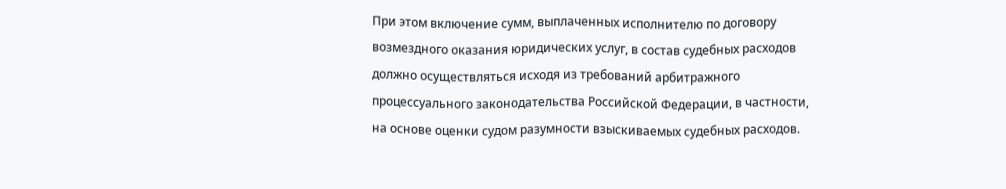При этом включение сумм, выплаченных исполнителю по договору возмездного оказания юридических услуг, в состав судебных расходов должно осуществляться исходя из требований арбитражного процессуального законодательства Российской Федерации, в частности, на основе оценки судом разумности взыскиваемых судебных расходов.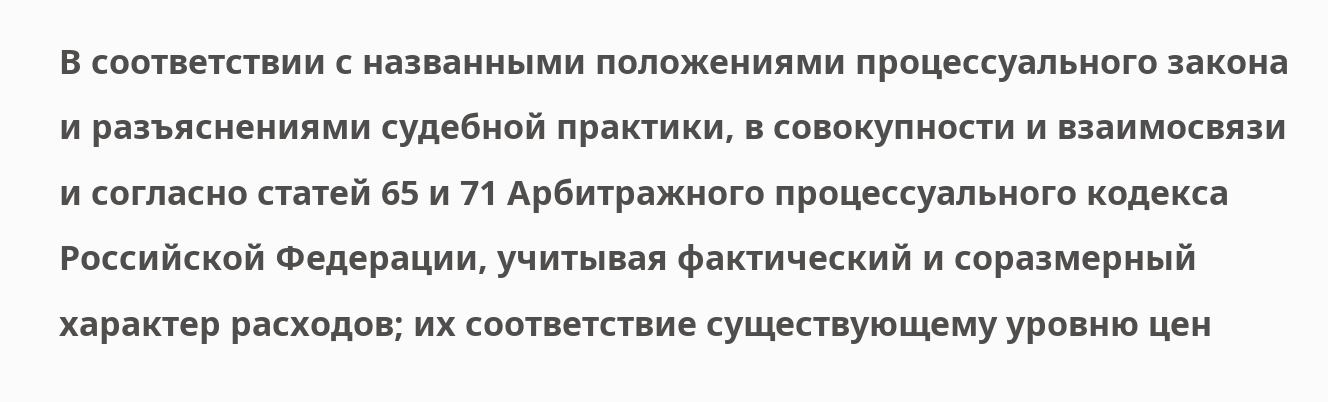В соответствии с названными положениями процессуального закона и разъяснениями судебной практики, в совокупности и взаимосвязи и согласно статей 65 и 71 Арбитражного процессуального кодекса Российской Федерации, учитывая фактический и соразмерный характер расходов; их соответствие существующему уровню цен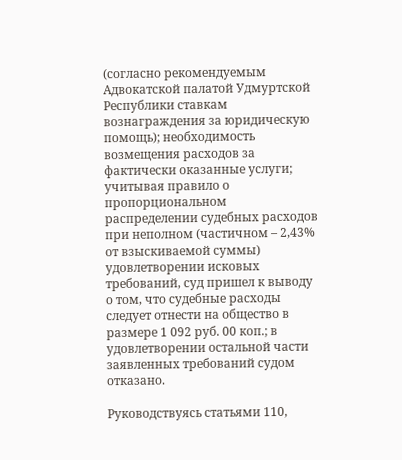(согласно рекомендуемым Адвокатской палатой Удмуртской Республики ставкам вознаграждения за юридическую помощь); необходимость возмещения расходов за фактически оказанные услуги; учитывая правило о пропорциональном распределении судебных расходов при неполном (частичном – 2,43% от взыскиваемой суммы) удовлетворении исковых требований, суд пришел к выводу о том, что судебные расходы следует отнести на общество в размере 1 092 руб. 00 коп.; в удовлетворении остальной части заявленных требований судом отказано.

Руководствуясь статьями 110,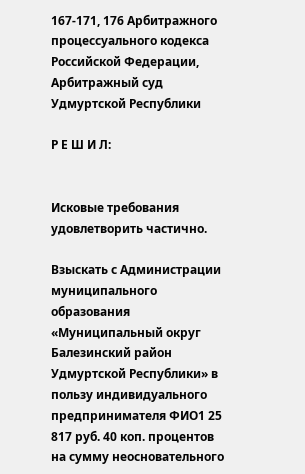167-171, 176 Арбитражного процессуального кодекса Российской Федерации, Арбитражный суд Удмуртской Республики

Р Е Ш И Л:


Исковые требования удовлетворить частично.

Взыскать с Администрации муниципального образования «Муниципальный округ Балезинский район Удмуртской Республики» в пользу индивидуального предпринимателя ФИО1 25 817 руб. 40 коп. процентов на сумму неосновательного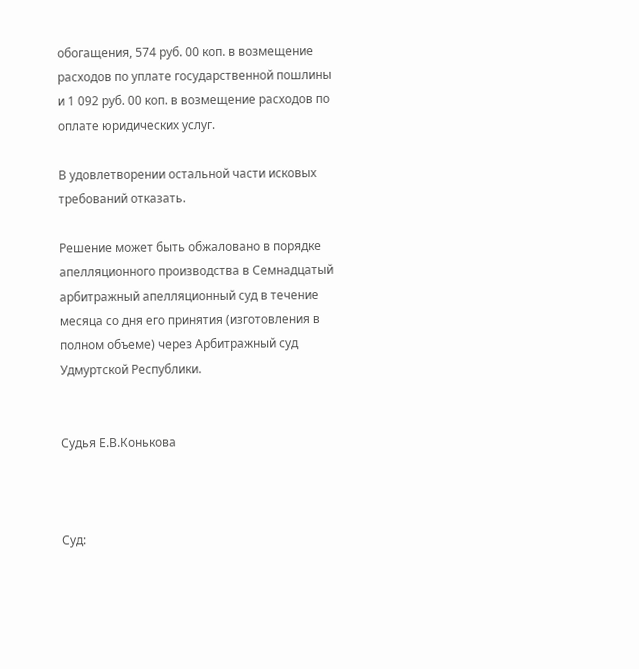обогащения, 574 руб. 00 коп. в возмещение расходов по уплате государственной пошлины и 1 092 руб. 00 коп. в возмещение расходов по оплате юридических услуг.

В удовлетворении остальной части исковых требований отказать.

Решение может быть обжаловано в порядке апелляционного производства в Семнадцатый арбитражный апелляционный суд в течение месяца со дня его принятия (изготовления в полном объеме) через Арбитражный суд Удмуртской Республики.


Судья Е.В.Конькова



Суд: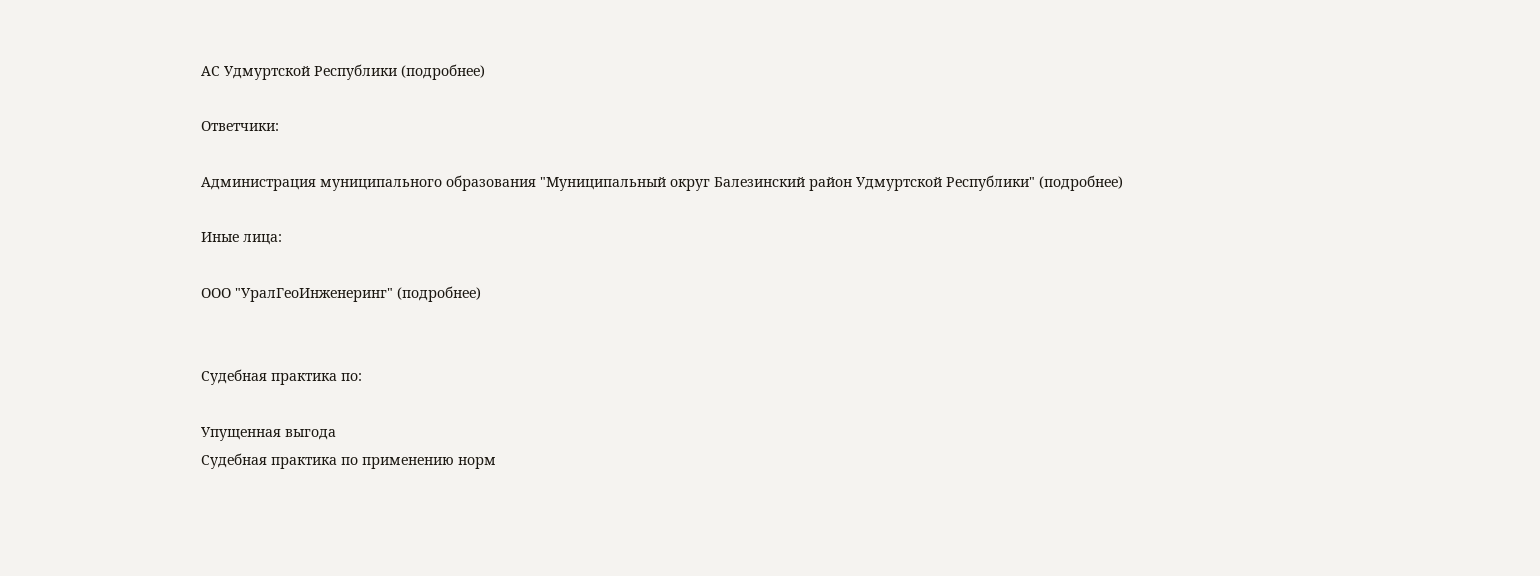АС Удмуртской Республики (подробнее)

Ответчики:

Администрация муниципального образования "Муниципальный округ Балезинский район Удмуртской Республики" (подробнее)

Иные лица:

ООО "УралГеоИнженеринг" (подробнее)


Судебная практика по:

Упущенная выгода
Судебная практика по применению норм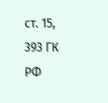ст. 15, 393 ГК РФ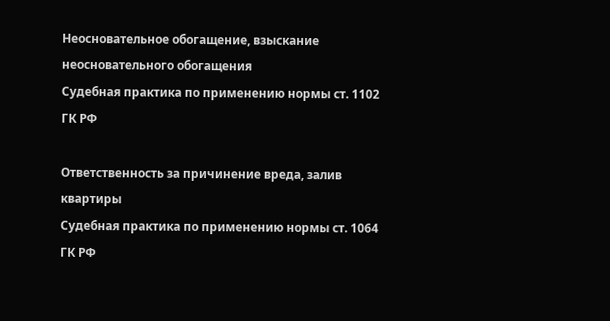Неосновательное обогащение, взыскание неосновательного обогащения
Судебная практика по применению нормы ст. 1102 ГК РФ

Ответственность за причинение вреда, залив квартиры
Судебная практика по применению нормы ст. 1064 ГК РФ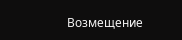Возмещение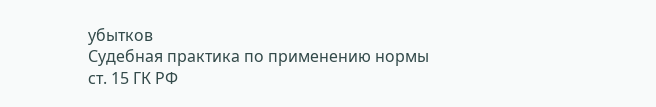убытков
Судебная практика по применению нормы ст. 15 ГК РФ